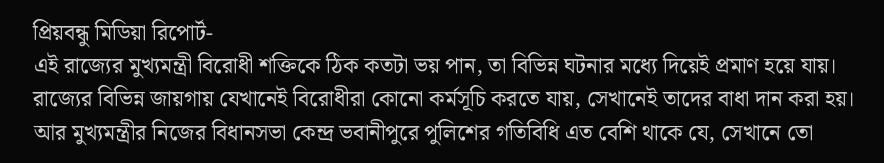প্রিয়বন্ধু মিডিয়া রিপোর্ট-
এই রাজ্যের মুখ্যমন্ত্রী বিরোধী শক্তিকে ঠিক কতটা ভয় পান, তা বিভিন্ন ঘটনার মধ্যে দিয়েই প্রমাণ হয়ে যায়। রাজ্যের বিভিন্ন জায়গায় যেখানেই বিরোধীরা কোনো কর্মসূচি করতে যায়, সেখানেই তাদের বাধা দান করা হয়। আর মুখ্যমন্ত্রীর নিজের বিধানসভা কেন্দ্র ভবানীপুরে পুলিশের গতিবিধি এত বেশি থাকে যে, সেখানে তো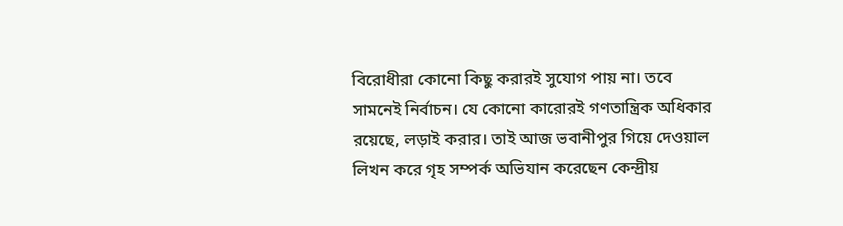বিরোধীরা কোনো কিছু করারই সুযোগ পায় না। তবে সামনেই নির্বাচন। যে কোনো কারোরই গণতান্ত্রিক অধিকার রয়েছে, লড়াই করার। তাই আজ ভবানীপুর গিয়ে দেওয়াল লিখন করে গৃহ সম্পর্ক অভিযান করেছেন কেন্দ্রীয়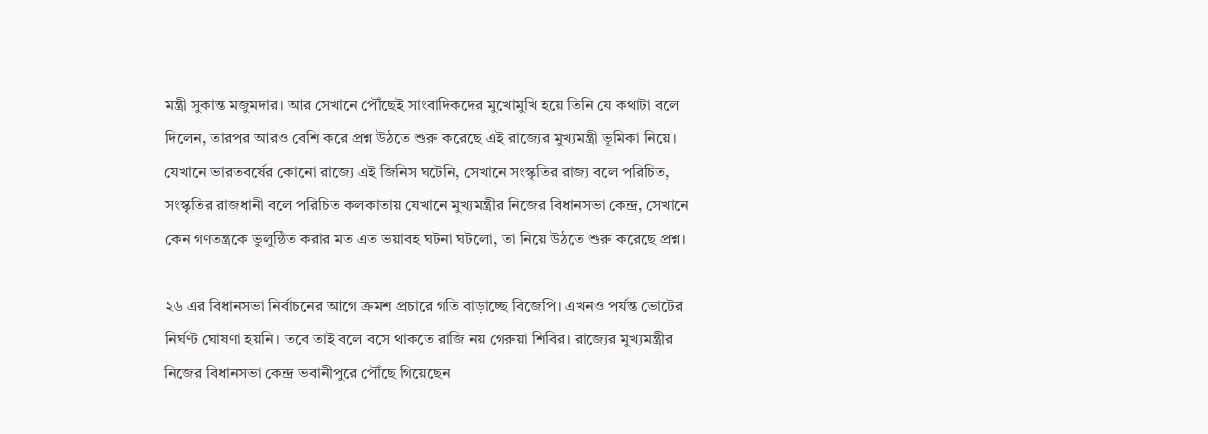মন্ত্রী সুকান্ত মজুমদার। আর সেখানে পৌঁছেই সাংবাদিকদের মুখোমুখি হয়ে তিনি যে কথাটা বলে দিলেন, তারপর আরও বেশি করে প্রশ্ন উঠতে শুরু করেছে এই রাজ্যের মুখ্যমন্ত্রী ভূমিকা নিয়ে। যেখানে ভারতবর্ষের কোনো রাজ্যে এই জিনিস ঘটেনি, সেখানে সংস্কৃতির রাজ্য বলে পরিচিত, সংস্কৃতির রাজধানী বলে পরিচিত কলকাতায় যেখানে মুখ্যমন্ত্রীর নিজের বিধানসভা কেন্দ্র, সেখানে কেন গণতন্ত্রকে ভুলুন্ঠিত করার মত এত ভয়াবহ ঘটনা ঘটলো, তা নিয়ে উঠতে শুরু করেছে প্রশ্ন।

২৬ এর বিধানসভা নির্বাচনের আগে ক্রমশ প্রচারে গতি বাড়াচ্ছে বিজেপি। এখনও পর্যন্ত ভোটের নির্ঘণ্ট ঘোষণা হয়নি। তবে তাই বলে বসে থাকতে রাজি নয় গেরুয়া শিবির। রাজ্যের মুখ্যমন্ত্রীর নিজের বিধানসভা কেন্দ্র ভবানীপুরে পৌঁছে গিয়েছেন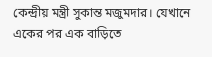কেন্দ্রীয় মন্ত্রী সুকান্ত মজুমদার। যেখানে একের পর এক বাড়িতে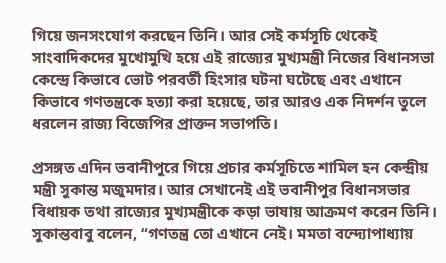গিয়ে জনসংযোগ করছেন তিনি। আর সেই কর্মসূচি থেকেই সাংবাদিকদের মুখোমুখি হয়ে এই রাজ্যের মুখ্যমন্ত্রী নিজের বিধানসভা কেন্দ্রে কিভাবে ভোট পরবর্তী হিংসার ঘটনা ঘটেছে এবং এখানে কিভাবে গণতন্ত্রকে হত্যা করা হয়েছে, তার আরও এক নিদর্শন তুলে ধরলেন রাজ্য বিজেপির প্রাক্তন সভাপতি।

প্রসঙ্গত এদিন ভবানীপুরে গিয়ে প্রচার কর্মসূচিতে শামিল হন কেন্দ্রীয় মন্ত্রী সুকান্ত মজুমদার। আর সেখানেই এই ভবানীপুর বিধানসভার বিধায়ক তথা রাজ্যের মুখ্যমন্ত্রীকে কড়া ভাষায় আক্রমণ করেন তিনি। সুকান্তবাবু বলেন, “গণতন্ত্র তো এখানে নেই‌। মমতা বন্দ্যোপাধ্যায়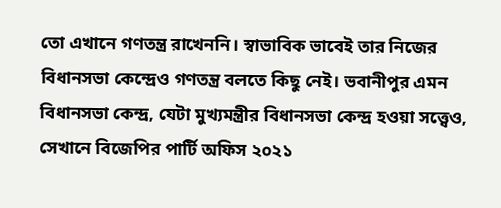তো এখানে গণতন্ত্র রাখেননি। স্বাভাবিক ভাবেই তার নিজের বিধানসভা কেন্দ্রেও গণতন্ত্র বলতে কিছু নেই। ভবানীপুর এমন বিধানসভা কেন্দ্র, যেটা মুখ্যমন্ত্রীর বিধানসভা কেন্দ্র হওয়া সত্ত্বেও, সেখানে বিজেপির পার্টি অফিস ২০২১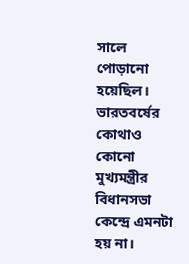সালে পোড়ানো হয়েছিল। ভারতবর্ষের কোথাও কোনো মুখ্যমন্ত্রীর বিধানসভা কেন্দ্রে এমনটা হয় না।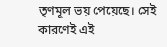তৃণমূল ভয় পেয়েছে‌। সেই কারণেই এই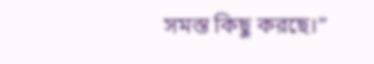সমস্ত কিছু করছে।”